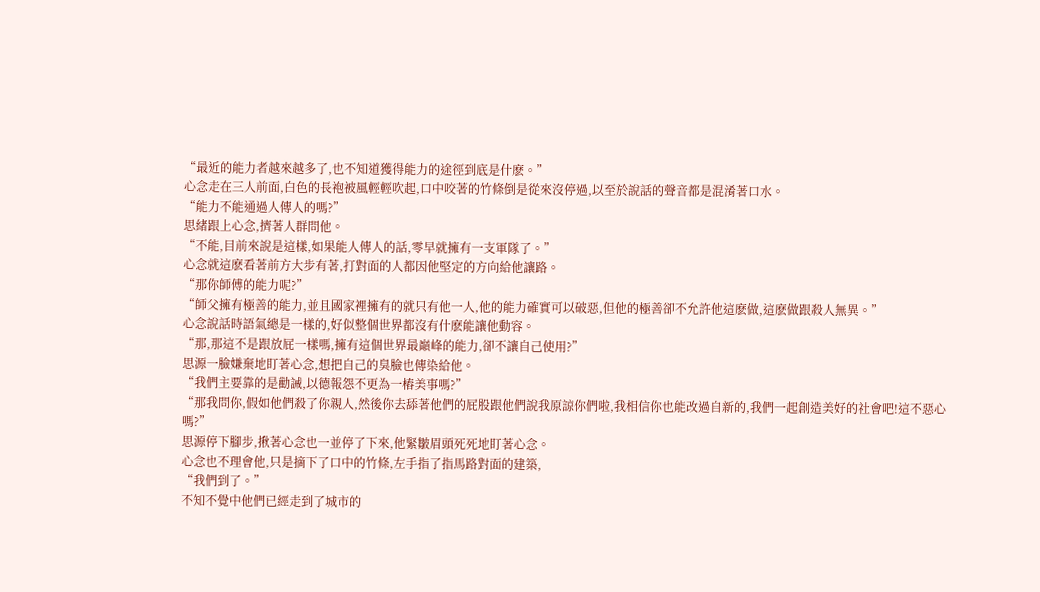“最近的能力者越來越多了,也不知道獲得能力的途徑到底是什麽。”
心念走在三人前面,白色的長袍被風輕輕吹起,口中咬著的竹條倒是從來沒停過,以至於說話的聲音都是混淆著口水。
“能力不能通過人傳人的嗎?”
思緒跟上心念,擠著人群問他。
“不能,目前來說是這樣,如果能人傳人的話,零早就擁有一支軍隊了。”
心念就這麽看著前方大步有著,打對面的人都因他堅定的方向給他讓路。
“那你師傅的能力呢?”
“師父擁有極善的能力,並且國家裡擁有的就只有他一人,他的能力確實可以破惡,但他的極善卻不允許他這麽做,這麽做跟殺人無異。”
心念說話時語氣總是一樣的,好似整個世界都沒有什麽能讓他動容。
“那,那這不是跟放屁一樣嗎,擁有這個世界最巔峰的能力,卻不讓自己使用?”
思源一臉嫌棄地盯著心念,想把自己的臭臉也傳染給他。
“我們主要靠的是勸誡,以德報怨不更為一樁美事嗎?”
“那我問你,假如他們殺了你親人,然後你去舔著他們的屁股跟他們說我原諒你們啦,我相信你也能改過自新的,我們一起創造美好的社會吧!這不惡心嗎?”
思源停下腳步,揪著心念也一並停了下來,他緊皺眉頭死死地盯著心念。
心念也不理會他,只是摘下了口中的竹條,左手指了指馬路對面的建築,
“我們到了。”
不知不覺中他們已經走到了城市的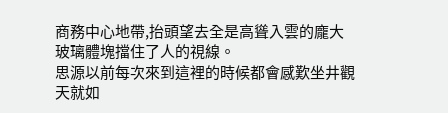商務中心地帶,抬頭望去全是高聳入雲的龐大玻璃體塊擋住了人的視線。
思源以前每次來到這裡的時候都會感歎坐井觀天就如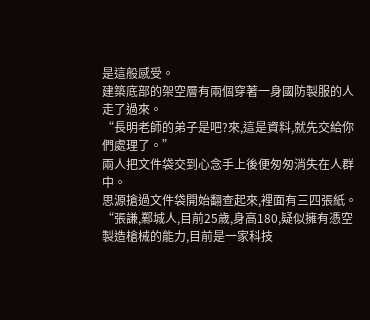是這般感受。
建築底部的架空層有兩個穿著一身國防製服的人走了過來。
“長明老師的弟子是吧?來,這是資料,就先交給你們處理了。”
兩人把文件袋交到心念手上後便匆匆消失在人群中。
思源搶過文件袋開始翻查起來,裡面有三四張紙。
“張謙,鄴城人,目前25歲,身高180,疑似擁有憑空製造槍械的能力,目前是一家科技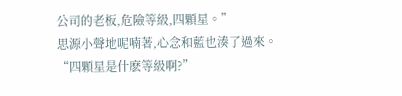公司的老板,危險等級,四顆星。”
思源小聲地呢喃著,心念和藍也湊了過來。
“四顆星是什麽等級啊?”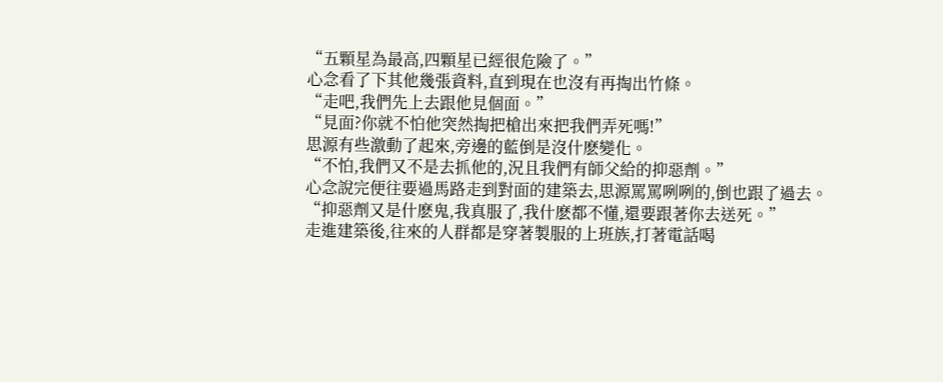“五顆星為最高,四顆星已經很危險了。”
心念看了下其他幾張資料,直到現在也沒有再掏出竹條。
“走吧,我們先上去跟他見個面。”
“見面?你就不怕他突然掏把槍出來把我們弄死嗎!”
思源有些激動了起來,旁邊的藍倒是沒什麽變化。
“不怕,我們又不是去抓他的,況且我們有師父給的抑惡劑。”
心念說完便往要過馬路走到對面的建築去,思源罵罵咧咧的,倒也跟了過去。
“抑惡劑又是什麽鬼,我真服了,我什麽都不懂,還要跟著你去送死。”
走進建築後,往來的人群都是穿著製服的上班族,打著電話喝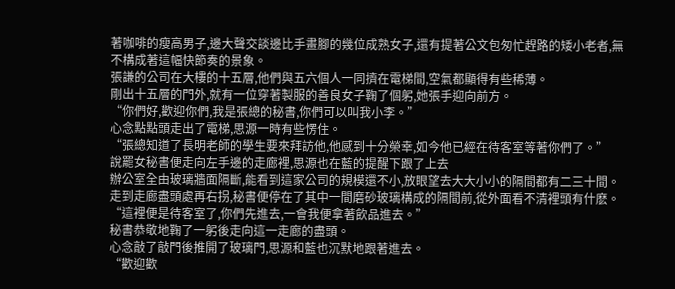著咖啡的瘦高男子,邊大聲交談邊比手畫腳的幾位成熟女子,還有提著公文包匆忙趕路的矮小老者,無不構成著這幅快節奏的景象。
張謙的公司在大樓的十五層,他們與五六個人一同擠在電梯間,空氣都顯得有些稀薄。
剛出十五層的門外,就有一位穿著製服的善良女子鞠了個躬,她張手迎向前方。
“你們好,歡迎你們,我是張總的秘書,你們可以叫我小李。”
心念點點頭走出了電梯,思源一時有些愣住。
“張總知道了長明老師的學生要來拜訪他,他感到十分榮幸,如今他已經在待客室等著你們了。”
說罷女秘書便走向左手邊的走廊裡,思源也在藍的提醒下跟了上去
辦公室全由玻璃牆面隔斷,能看到這家公司的規模還不小,放眼望去大大小小的隔間都有二三十間。
走到走廊盡頭處再右拐,秘書便停在了其中一間磨砂玻璃構成的隔間前,從外面看不清裡頭有什麽。
“這裡便是待客室了,你們先進去,一會我便拿著飲品進去。”
秘書恭敬地鞠了一躬後走向這一走廊的盡頭。
心念敲了敲門後推開了玻璃門,思源和藍也沉默地跟著進去。
“歡迎歡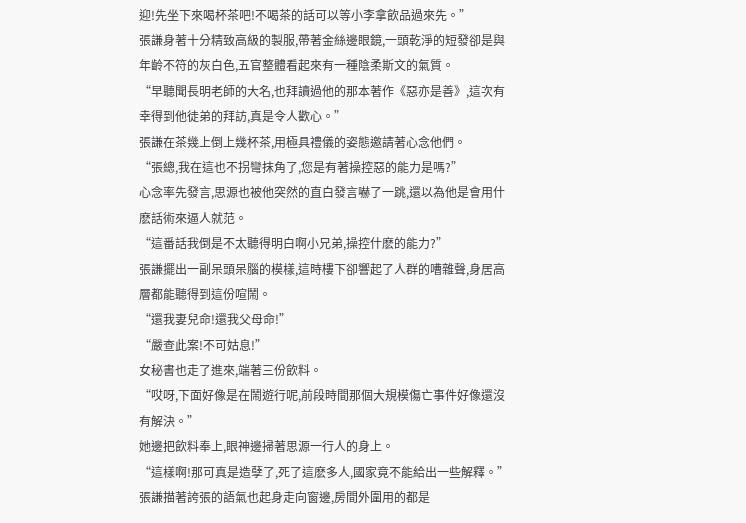迎!先坐下來喝杯茶吧!不喝茶的話可以等小李拿飲品過來先。”
張謙身著十分精致高級的製服,帶著金絲邊眼鏡,一頭乾淨的短發卻是與年齡不符的灰白色,五官整體看起來有一種陰柔斯文的氣質。
“早聽聞長明老師的大名,也拜讀過他的那本著作《惡亦是善》,這次有幸得到他徒弟的拜訪,真是令人歡心。”
張謙在茶幾上倒上幾杯茶,用極具禮儀的姿態邀請著心念他們。
“張總,我在這也不拐彎抹角了,您是有著操控惡的能力是嗎?”
心念率先發言,思源也被他突然的直白發言嚇了一跳,還以為他是會用什麽話術來逼人就范。
“這番話我倒是不太聽得明白啊小兄弟,操控什麽的能力?”
張謙擺出一副呆頭呆腦的模樣,這時樓下卻響起了人群的嘈雜聲,身居高層都能聽得到這份喧鬧。
“還我妻兒命!還我父母命!”
“嚴查此案!不可姑息!”
女秘書也走了進來,端著三份飲料。
“哎呀,下面好像是在鬧遊行呢,前段時間那個大規模傷亡事件好像還沒有解決。”
她邊把飲料奉上,眼神邊掃著思源一行人的身上。
“這樣啊!那可真是造孽了,死了這麽多人,國家竟不能給出一些解釋。”
張謙描著誇張的語氣也起身走向窗邊,房間外圍用的都是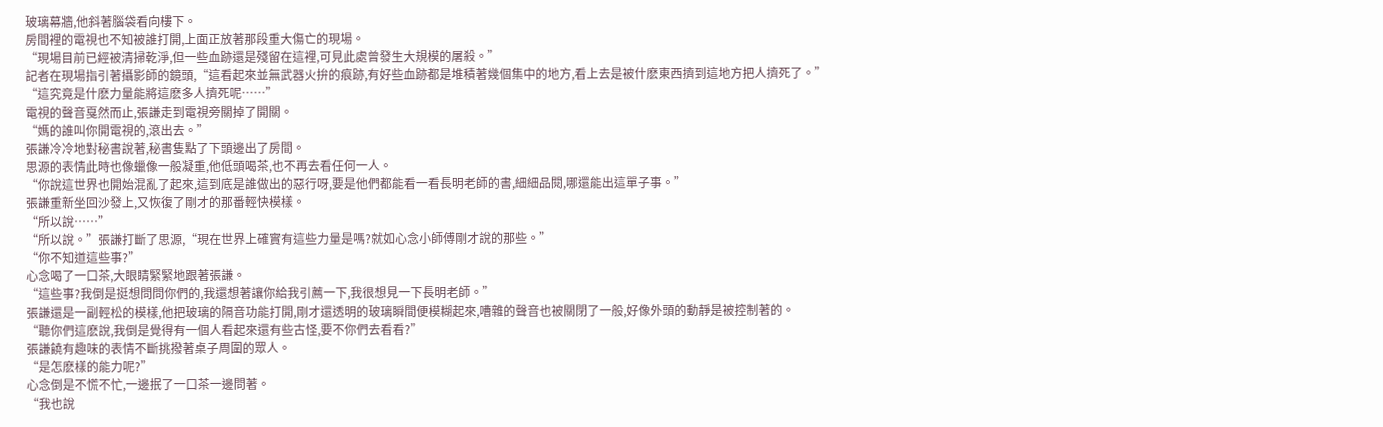玻璃幕牆,他斜著腦袋看向樓下。
房間裡的電視也不知被誰打開,上面正放著那段重大傷亡的現場。
“現場目前已經被清掃乾淨,但一些血跡還是殘留在這裡,可見此處曾發生大規模的屠殺。”
記者在現場指引著攝影師的鏡頭,“這看起來並無武器火拚的痕跡,有好些血跡都是堆積著幾個集中的地方,看上去是被什麽東西擠到這地方把人擠死了。”
“這究竟是什麽力量能將這麽多人擠死呢……”
電視的聲音戛然而止,張謙走到電視旁關掉了開關。
“媽的誰叫你開電視的,滾出去。”
張謙冷冷地對秘書說著,秘書隻點了下頭邊出了房間。
思源的表情此時也像蠟像一般凝重,他低頭喝茶,也不再去看任何一人。
“你說這世界也開始混亂了起來,這到底是誰做出的惡行呀,要是他們都能看一看長明老師的書,細細品閱,哪還能出這單子事。”
張謙重新坐回沙發上,又恢復了剛才的那番輕快模樣。
“所以說……”
“所以說。”張謙打斷了思源,“現在世界上確實有這些力量是嗎?就如心念小師傅剛才說的那些。”
“你不知道這些事?”
心念喝了一口茶,大眼睛緊緊地跟著張謙。
“這些事?我倒是挺想問問你們的,我還想著讓你給我引薦一下,我很想見一下長明老師。”
張謙還是一副輕松的模樣,他把玻璃的隔音功能打開,剛才還透明的玻璃瞬間便模糊起來,嘈雜的聲音也被關閉了一般,好像外頭的動靜是被控制著的。
“聽你們這麽說,我倒是覺得有一個人看起來還有些古怪,要不你們去看看?”
張謙饒有趣味的表情不斷挑撥著桌子周圍的眾人。
“是怎麽樣的能力呢?”
心念倒是不慌不忙,一邊抿了一口茶一邊問著。
“我也說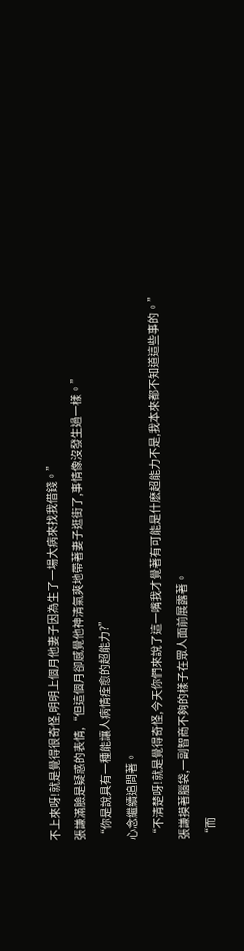不上來呀!就是覺得很奇怪,明明上個月他妻子因為生了一場大病來找我借錢。”
張謙滿臉是疑惑的表情,“但這個月卻感覺他神清氣爽地帶著妻子逛街了,事情像沒發生過一樣。”
“你是說具有一種能讓人病情痊愈的超能力?”
心念繼續追問著。
“不清楚呀!就是覺得奇怪,今天你們來說了這一嘴我才覺著有可能是什麽超能力不是,我本來都不知道這些事的。”
張謙摸著腦袋,一副智商不夠的樣子在眾人面前展露著。
“而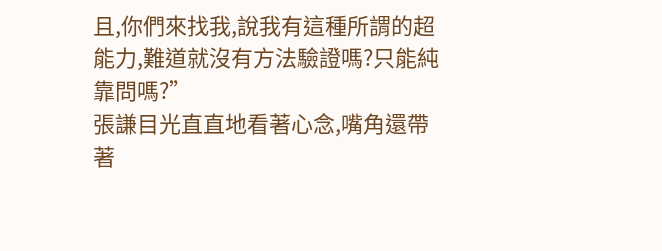且,你們來找我,說我有這種所謂的超能力,難道就沒有方法驗證嗎?只能純靠問嗎?”
張謙目光直直地看著心念,嘴角還帶著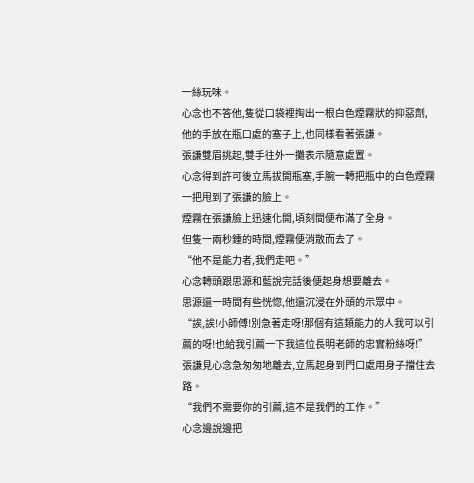一絲玩味。
心念也不答他,隻從口袋裡掏出一根白色煙霧狀的抑惡劑,他的手放在瓶口處的塞子上,也同樣看著張謙。
張謙雙眉挑起,雙手往外一攤表示隨意處置。
心念得到許可後立馬拔開瓶塞,手腕一轉把瓶中的白色煙霧一把甩到了張謙的臉上。
煙霧在張謙臉上迅速化開,頃刻間便布滿了全身。
但隻一兩秒鍾的時間,煙霧便消散而去了。
“他不是能力者,我們走吧。”
心念轉頭跟思源和藍說完話後便起身想要離去。
思源還一時間有些恍惚,他還沉浸在外頭的示眾中。
“誒,誒!小師傅!別急著走呀!那個有這類能力的人我可以引薦的呀!也給我引薦一下我這位長明老師的忠實粉絲呀!”
張謙見心念急匆匆地離去,立馬起身到門口處用身子擋住去路。
“我們不需要你的引薦,這不是我們的工作。”
心念邊說邊把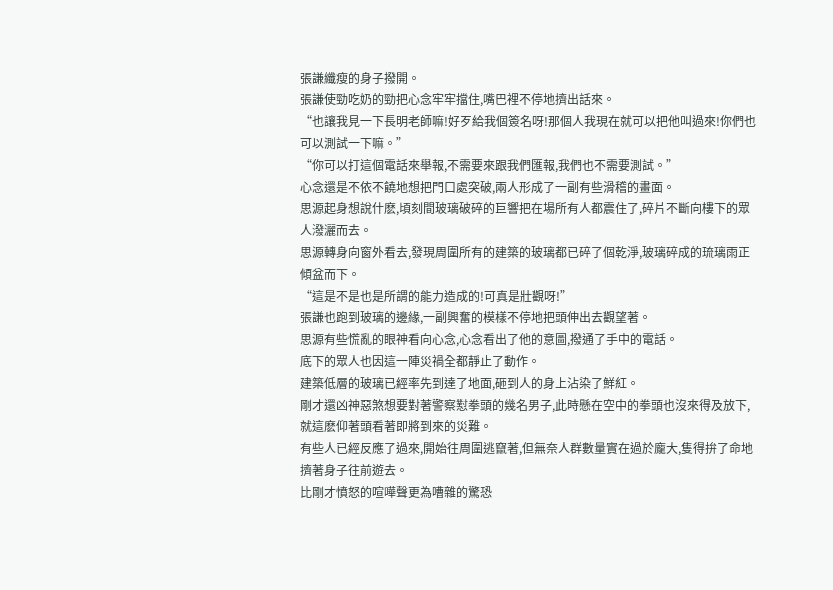張謙纖瘦的身子撥開。
張謙使勁吃奶的勁把心念牢牢擋住,嘴巴裡不停地擠出話來。
“也讓我見一下長明老師嘛!好歹給我個簽名呀!那個人我現在就可以把他叫過來!你們也可以測試一下嘛。”
“你可以打這個電話來舉報,不需要來跟我們匯報,我們也不需要測試。”
心念還是不依不饒地想把門口處突破,兩人形成了一副有些滑稽的畫面。
思源起身想說什麽,頃刻間玻璃破碎的巨響把在場所有人都震住了,碎片不斷向樓下的眾人潑灑而去。
思源轉身向窗外看去,發現周圍所有的建築的玻璃都已碎了個乾淨,玻璃碎成的琉璃雨正傾盆而下。
“這是不是也是所謂的能力造成的!可真是壯觀呀!”
張謙也跑到玻璃的邊緣,一副興奮的模樣不停地把頭伸出去觀望著。
思源有些慌亂的眼神看向心念,心念看出了他的意圖,撥通了手中的電話。
底下的眾人也因這一陣災禍全都靜止了動作。
建築低層的玻璃已經率先到達了地面,砸到人的身上沾染了鮮紅。
剛才還凶神惡煞想要對著警察懟拳頭的幾名男子,此時懸在空中的拳頭也沒來得及放下,就這麽仰著頭看著即將到來的災難。
有些人已經反應了過來,開始往周圍逃竄著,但無奈人群數量實在過於龐大,隻得拚了命地擠著身子往前遊去。
比剛才憤怒的喧嘩聲更為嘈雜的驚恐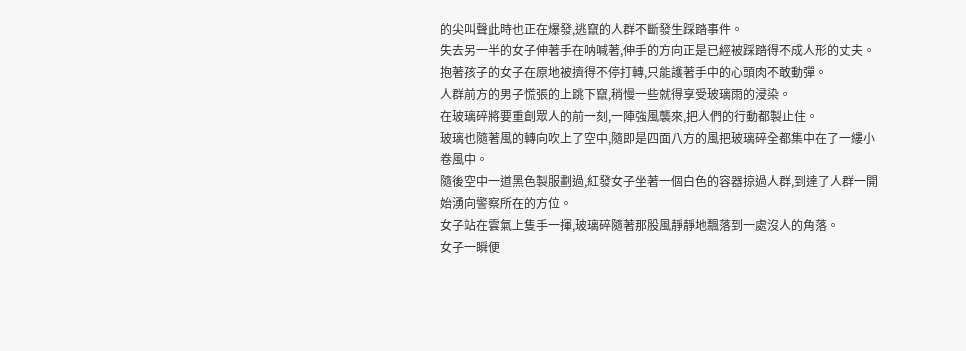的尖叫聲此時也正在爆發,逃竄的人群不斷發生踩踏事件。
失去另一半的女子伸著手在呐喊著,伸手的方向正是已經被踩踏得不成人形的丈夫。
抱著孩子的女子在原地被擠得不停打轉,只能護著手中的心頭肉不敢動彈。
人群前方的男子慌張的上跳下竄,稍慢一些就得享受玻璃雨的浸染。
在玻璃碎將要重創眾人的前一刻,一陣強風襲來,把人們的行動都製止住。
玻璃也隨著風的轉向吹上了空中,隨即是四面八方的風把玻璃碎全都集中在了一縷小卷風中。
隨後空中一道黑色製服劃過,紅發女子坐著一個白色的容器掠過人群,到達了人群一開始湧向警察所在的方位。
女子站在雲氣上隻手一揮,玻璃碎隨著那股風靜靜地飄落到一處沒人的角落。
女子一瞬便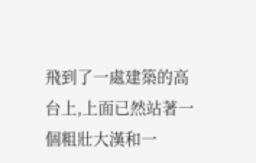飛到了一處建築的高台上,上面已然站著一個粗壯大漢和一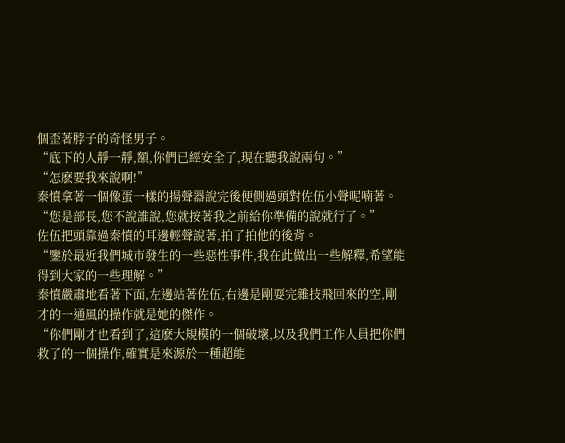個歪著脖子的奇怪男子。
“底下的人靜一靜,額,你們已經安全了,現在聽我說兩句。”
“怎麽要我來說啊!”
秦憤拿著一個像蛋一樣的揚聲器說完後便側過頭對佐伍小聲呢喃著。
“您是部長,您不說誰說,您就按著我之前給你準備的說就行了。”
佐伍把頭靠過秦憤的耳邊輕聲說著,拍了拍他的後背。
“鑒於最近我們城市發生的一些惡性事件,我在此做出一些解釋,希望能得到大家的一些理解。”
秦憤嚴肅地看著下面,左邊站著佐伍,右邊是剛耍完雜技飛回來的空,剛才的一通風的操作就是她的傑作。
“你們剛才也看到了,這麽大規模的一個破壞,以及我們工作人員把你們救了的一個操作,確實是來源於一種超能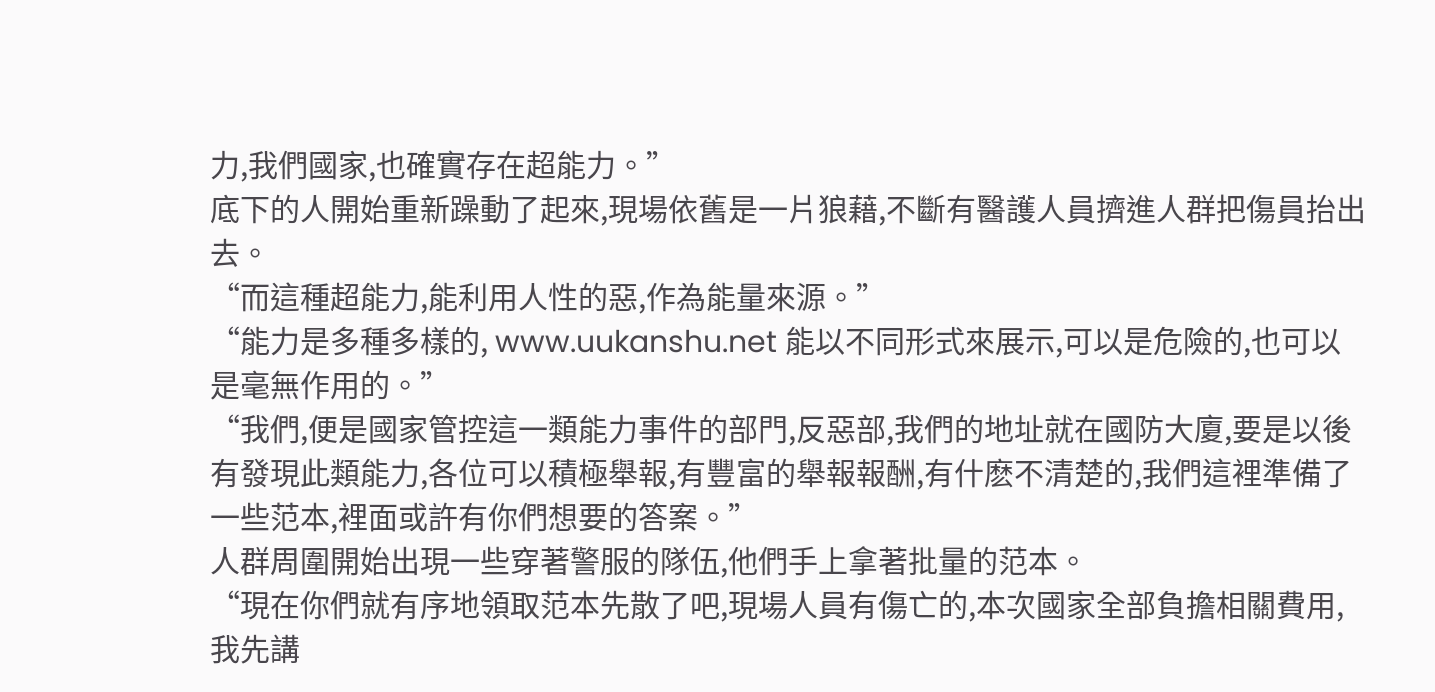力,我們國家,也確實存在超能力。”
底下的人開始重新躁動了起來,現場依舊是一片狼藉,不斷有醫護人員擠進人群把傷員抬出去。
“而這種超能力,能利用人性的惡,作為能量來源。”
“能力是多種多樣的, www.uukanshu.net 能以不同形式來展示,可以是危險的,也可以是毫無作用的。”
“我們,便是國家管控這一類能力事件的部門,反惡部,我們的地址就在國防大廈,要是以後有發現此類能力,各位可以積極舉報,有豐富的舉報報酬,有什麽不清楚的,我們這裡準備了一些范本,裡面或許有你們想要的答案。”
人群周圍開始出現一些穿著警服的隊伍,他們手上拿著批量的范本。
“現在你們就有序地領取范本先散了吧,現場人員有傷亡的,本次國家全部負擔相關費用,我先講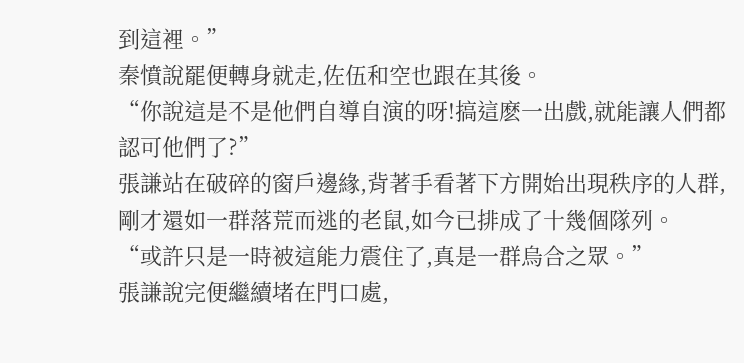到這裡。”
秦憤說罷便轉身就走,佐伍和空也跟在其後。
“你說這是不是他們自導自演的呀!搞這麽一出戲,就能讓人們都認可他們了?”
張謙站在破碎的窗戶邊緣,背著手看著下方開始出現秩序的人群,剛才還如一群落荒而逃的老鼠,如今已排成了十幾個隊列。
“或許只是一時被這能力震住了,真是一群烏合之眾。”
張謙說完便繼續堵在門口處,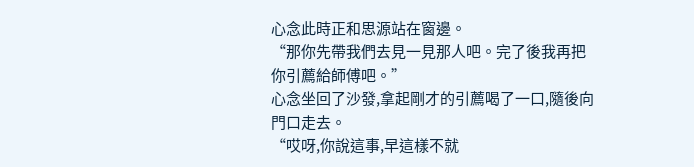心念此時正和思源站在窗邊。
“那你先帶我們去見一見那人吧。完了後我再把你引薦給師傅吧。”
心念坐回了沙發,拿起剛才的引薦喝了一口,隨後向門口走去。
“哎呀,你說這事,早這樣不就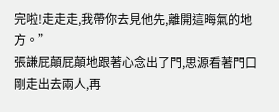完啦!走走走,我帶你去見他先,離開這晦氣的地方。”
張謙屁顛屁顛地跟著心念出了門,思源看著門口剛走出去兩人,再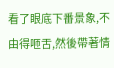看了眼底下番景象,不由得咂舌,然後帶著情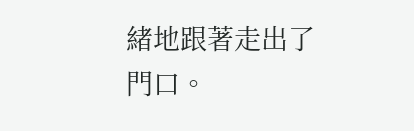緒地跟著走出了門口。